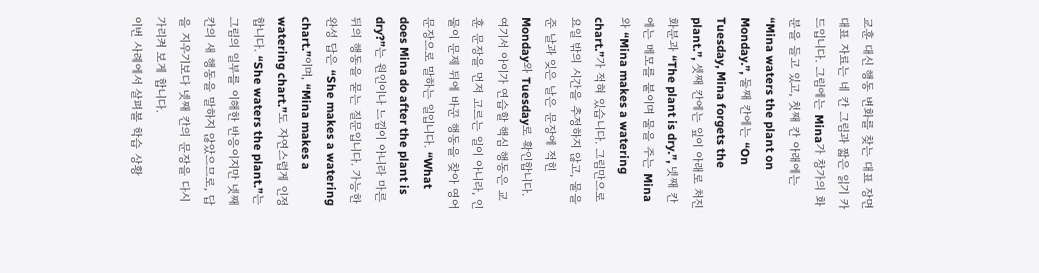교훈 대신 행동 변화를 찾는 대표 장면
대표 자료는 네 칸 그림과 짧은 읽기 카드입니다. 그림에는 Mina가 창가의 화분을 들고 있고, 첫째 칸 아래에는 “Mina waters the plant on Monday.”, 둘째 칸에는 “On Tuesday, Mina forgets the plant.”, 셋째 칸에는 잎이 아래로 처진 화분과 “The plant is dry.”, 넷째 칸에는 메모를 붙이며 물을 주는 Mina와 “Mina makes a watering chart.”가 적혀 있습니다. 그림만으로 요일 밖의 시간을 추정하지 않고, 물을 준 날과 잊은 날은 문장에 적힌 Monday와 Tuesday로 확인합니다.
여기서 아이가 연습할 핵심 행동은 교훈 문장을 먼저 고르는 일이 아니라, 인물이 문제 뒤에 바꾼 행동을 찾아 영어 문장으로 말하는 일입니다. “What does Mina do after the plant is dry?”는 원인이나 느낌이 아니라 마른 뒤의 행동을 묻는 질문입니다. 가능한 완성 답은 “She makes a watering chart.”이며, “Mina makes a watering chart.”도 자연스럽게 인정합니다. “She waters the plant.”는 그림의 일부를 이해한 반응이지만 넷째 칸의 새 행동을 말하지 않았으므로, 답을 지우기보다 넷째 칸의 문장을 다시 가리켜 보게 합니다.
이번 사례에서 살펴볼 학습 상황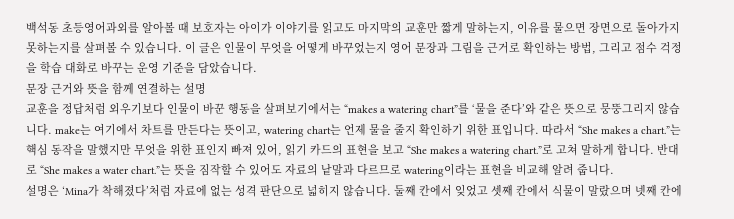백석동 초등영어과외를 알아볼 때 보호자는 아이가 이야기를 읽고도 마지막의 교훈만 짧게 말하는지, 이유를 물으면 장면으로 돌아가지 못하는지를 살펴볼 수 있습니다. 이 글은 인물이 무엇을 어떻게 바꾸었는지 영어 문장과 그림을 근거로 확인하는 방법, 그리고 점수 걱정을 학습 대화로 바꾸는 운영 기준을 담았습니다.
문장 근거와 뜻을 함께 연결하는 설명
교훈을 정답처럼 외우기보다 인물이 바꾼 행동을 살펴보기에서는 “makes a watering chart”를 ‘물을 준다’와 같은 뜻으로 뭉뚱그리지 않습니다. make는 여기에서 차트를 만든다는 뜻이고, watering chart는 언제 물을 줄지 확인하기 위한 표입니다. 따라서 “She makes a chart.”는 핵심 동작을 말했지만 무엇을 위한 표인지 빠져 있어, 읽기 카드의 표현을 보고 “She makes a watering chart.”로 고쳐 말하게 합니다. 반대로 “She makes a water chart.”는 뜻을 짐작할 수 있어도 자료의 낱말과 다르므로 watering이라는 표현을 비교해 알려 줍니다.
설명은 ‘Mina가 착해졌다’처럼 자료에 없는 성격 판단으로 넓히지 않습니다. 둘째 칸에서 잊었고 셋째 칸에서 식물이 말랐으며 넷째 칸에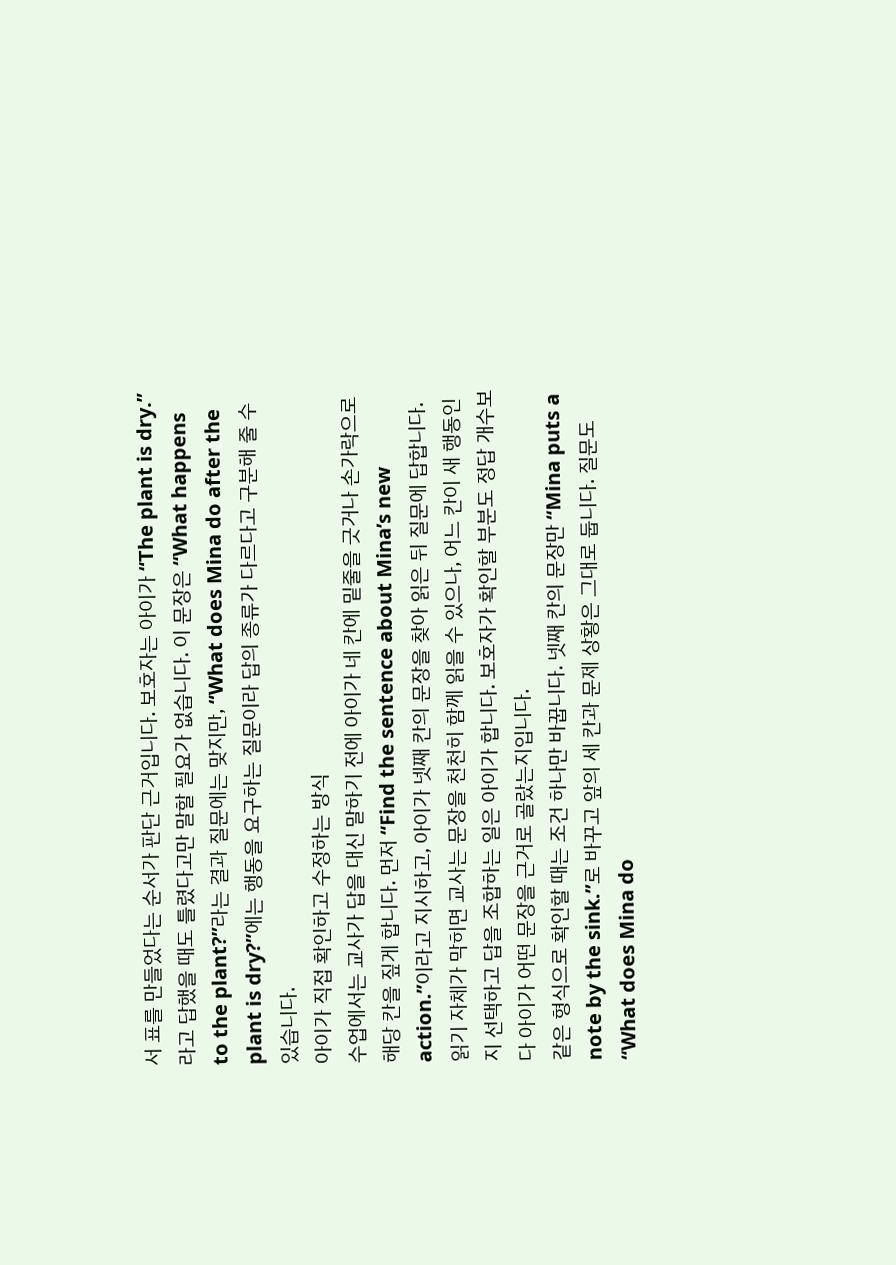서 표를 만들었다는 순서가 판단 근거입니다. 보호자는 아이가 “The plant is dry.”라고 답했을 때도 틀렸다고만 말할 필요가 없습니다. 이 문장은 “What happens to the plant?”라는 결과 질문에는 맞지만, “What does Mina do after the plant is dry?”에는 행동을 요구하는 질문이라 답의 종류가 다르다고 구분해 줄 수 있습니다.
아이가 직접 확인하고 수정하는 방식
수업에서는 교사가 답을 대신 말하기 전에 아이가 네 칸에 밑줄을 긋거나 손가락으로 해당 칸을 짚게 합니다. 먼저 “Find the sentence about Mina’s new action.”이라고 지시하고, 아이가 넷째 칸의 문장을 찾아 읽은 뒤 질문에 답합니다. 읽기 자체가 막히면 교사는 문장을 천천히 함께 읽을 수 있으나, 어느 칸이 새 행동인지 선택하고 답을 조합하는 일은 아이가 합니다. 보호자가 확인할 부분도 정답 개수보다 아이가 어떤 문장을 근거로 골랐는지입니다.
같은 형식으로 확인할 때는 조건 하나만 바꿉니다. 넷째 칸의 문장만 “Mina puts a note by the sink.”로 바꾸고 앞의 세 칸과 문제 상황은 그대로 둡니다. 질문도 “What does Mina do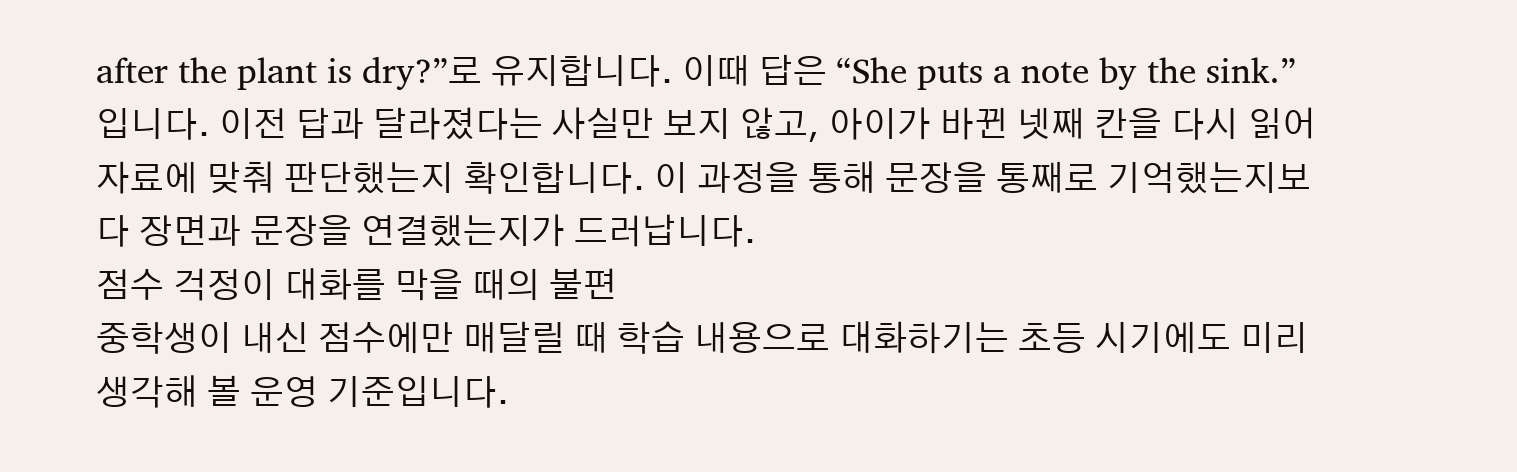after the plant is dry?”로 유지합니다. 이때 답은 “She puts a note by the sink.”입니다. 이전 답과 달라졌다는 사실만 보지 않고, 아이가 바뀐 넷째 칸을 다시 읽어 자료에 맞춰 판단했는지 확인합니다. 이 과정을 통해 문장을 통째로 기억했는지보다 장면과 문장을 연결했는지가 드러납니다.
점수 걱정이 대화를 막을 때의 불편
중학생이 내신 점수에만 매달릴 때 학습 내용으로 대화하기는 초등 시기에도 미리 생각해 볼 운영 기준입니다.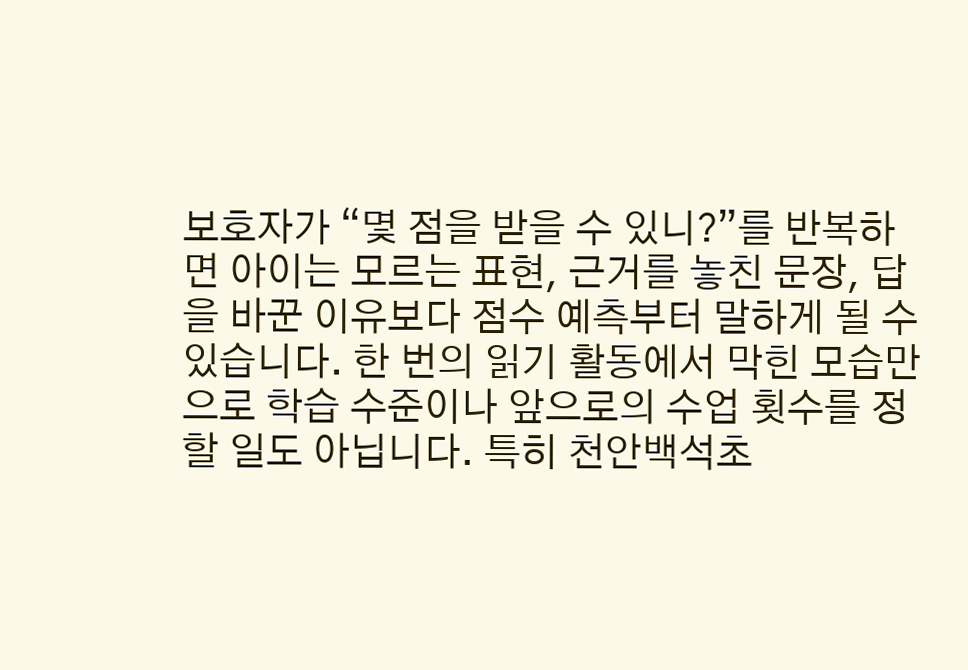보호자가 “몇 점을 받을 수 있니?”를 반복하면 아이는 모르는 표현, 근거를 놓친 문장, 답을 바꾼 이유보다 점수 예측부터 말하게 될 수 있습니다. 한 번의 읽기 활동에서 막힌 모습만으로 학습 수준이나 앞으로의 수업 횟수를 정할 일도 아닙니다. 특히 천안백석초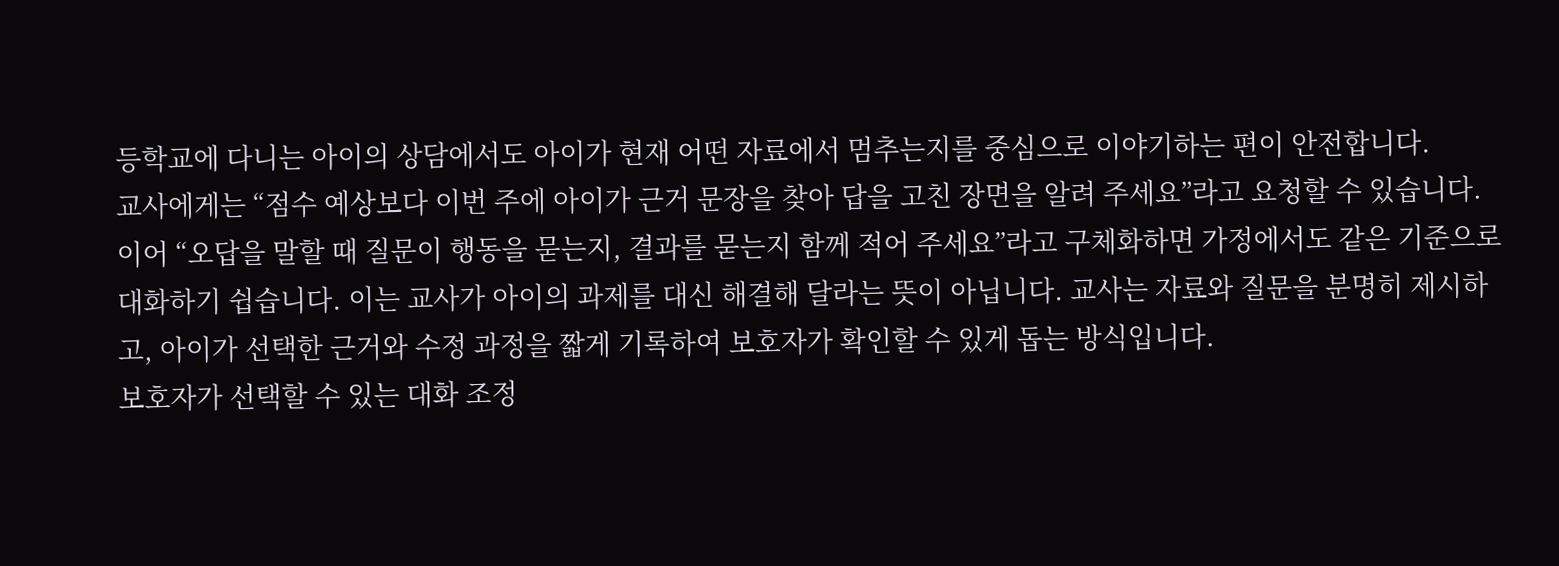등학교에 다니는 아이의 상담에서도 아이가 현재 어떤 자료에서 멈추는지를 중심으로 이야기하는 편이 안전합니다.
교사에게는 “점수 예상보다 이번 주에 아이가 근거 문장을 찾아 답을 고친 장면을 알려 주세요”라고 요청할 수 있습니다. 이어 “오답을 말할 때 질문이 행동을 묻는지, 결과를 묻는지 함께 적어 주세요”라고 구체화하면 가정에서도 같은 기준으로 대화하기 쉽습니다. 이는 교사가 아이의 과제를 대신 해결해 달라는 뜻이 아닙니다. 교사는 자료와 질문을 분명히 제시하고, 아이가 선택한 근거와 수정 과정을 짧게 기록하여 보호자가 확인할 수 있게 돕는 방식입니다.
보호자가 선택할 수 있는 대화 조정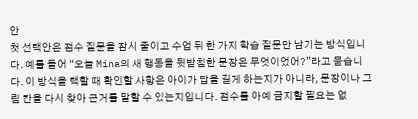안
첫 선택안은 점수 질문을 잠시 줄이고 수업 뒤 한 가지 학습 질문만 남기는 방식입니다. 예를 들어 “오늘 Mina의 새 행동을 뒷받침한 문장은 무엇이었어?”라고 묻습니다. 이 방식을 택할 때 확인할 사항은 아이가 답을 길게 하는지가 아니라, 문장이나 그림 칸을 다시 찾아 근거를 말할 수 있는지입니다. 점수를 아예 금지할 필요는 없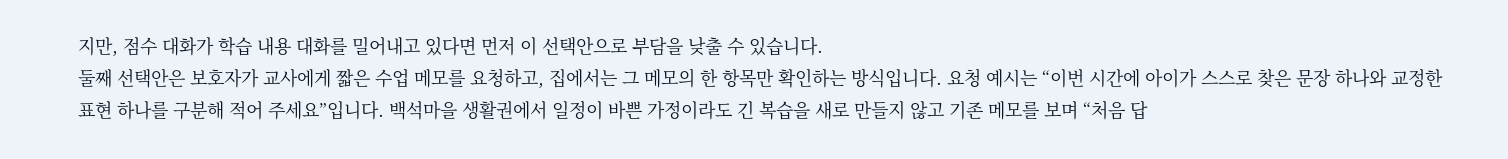지만, 점수 대화가 학습 내용 대화를 밀어내고 있다면 먼저 이 선택안으로 부담을 낮출 수 있습니다.
둘째 선택안은 보호자가 교사에게 짧은 수업 메모를 요청하고, 집에서는 그 메모의 한 항목만 확인하는 방식입니다. 요청 예시는 “이번 시간에 아이가 스스로 찾은 문장 하나와 교정한 표현 하나를 구분해 적어 주세요”입니다. 백석마을 생활권에서 일정이 바쁜 가정이라도 긴 복습을 새로 만들지 않고 기존 메모를 보며 “처음 답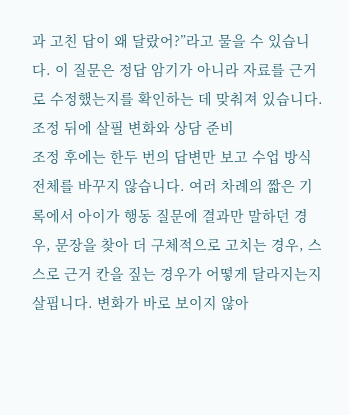과 고친 답이 왜 달랐어?”라고 물을 수 있습니다. 이 질문은 정답 암기가 아니라 자료를 근거로 수정했는지를 확인하는 데 맞춰져 있습니다.
조정 뒤에 살필 변화와 상담 준비
조정 후에는 한두 번의 답변만 보고 수업 방식 전체를 바꾸지 않습니다. 여러 차례의 짧은 기록에서 아이가 행동 질문에 결과만 말하던 경우, 문장을 찾아 더 구체적으로 고치는 경우, 스스로 근거 칸을 짚는 경우가 어떻게 달라지는지 살핍니다. 변화가 바로 보이지 않아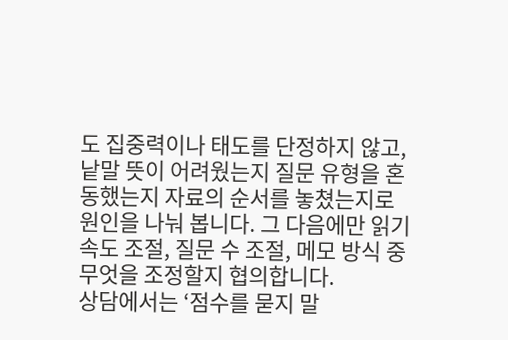도 집중력이나 태도를 단정하지 않고, 낱말 뜻이 어려웠는지 질문 유형을 혼동했는지 자료의 순서를 놓쳤는지로 원인을 나눠 봅니다. 그 다음에만 읽기 속도 조절, 질문 수 조절, 메모 방식 중 무엇을 조정할지 협의합니다.
상담에서는 ‘점수를 묻지 말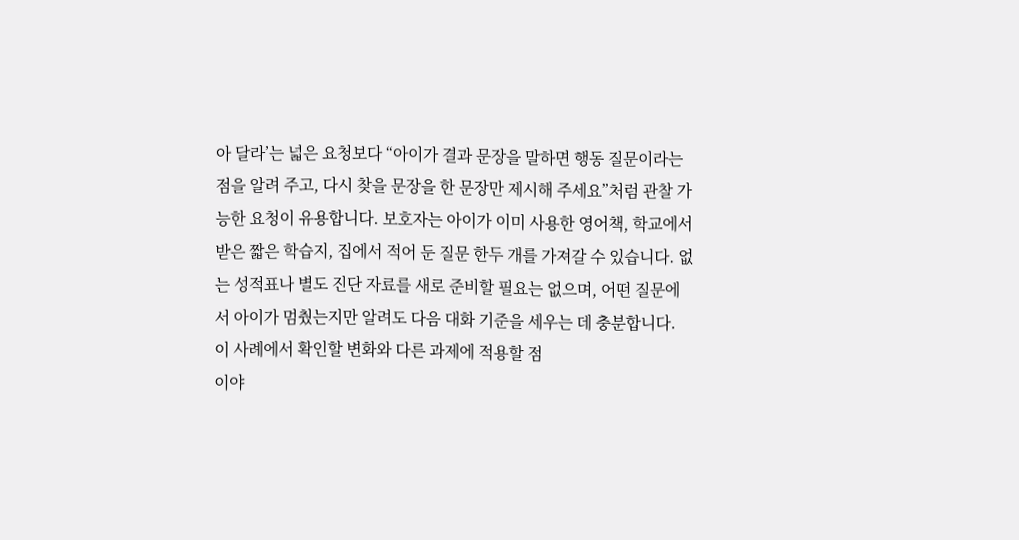아 달라’는 넓은 요청보다 “아이가 결과 문장을 말하면 행동 질문이라는 점을 알려 주고, 다시 찾을 문장을 한 문장만 제시해 주세요”처럼 관찰 가능한 요청이 유용합니다. 보호자는 아이가 이미 사용한 영어책, 학교에서 받은 짧은 학습지, 집에서 적어 둔 질문 한두 개를 가져갈 수 있습니다. 없는 성적표나 별도 진단 자료를 새로 준비할 필요는 없으며, 어떤 질문에서 아이가 멈췄는지만 알려도 다음 대화 기준을 세우는 데 충분합니다.
이 사례에서 확인할 변화와 다른 과제에 적용할 점
이야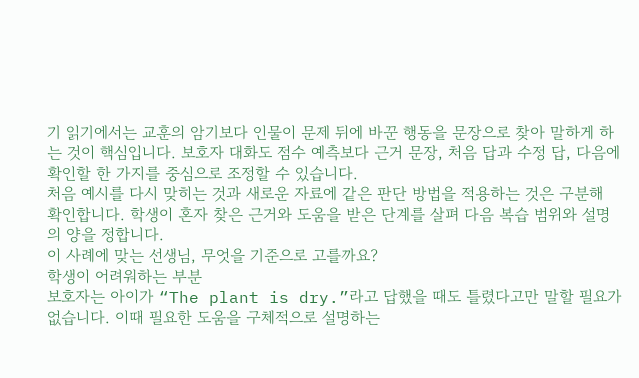기 읽기에서는 교훈의 암기보다 인물이 문제 뒤에 바꾼 행동을 문장으로 찾아 말하게 하는 것이 핵심입니다. 보호자 대화도 점수 예측보다 근거 문장, 처음 답과 수정 답, 다음에 확인할 한 가지를 중심으로 조정할 수 있습니다.
처음 예시를 다시 맞히는 것과 새로운 자료에 같은 판단 방법을 적용하는 것은 구분해 확인합니다. 학생이 혼자 찾은 근거와 도움을 받은 단계를 살펴 다음 복습 범위와 설명의 양을 정합니다.
이 사례에 맞는 선생님, 무엇을 기준으로 고를까요?
학생이 어려워하는 부분
보호자는 아이가 “The plant is dry.”라고 답했을 때도 틀렸다고만 말할 필요가 없습니다. 이때 필요한 도움을 구체적으로 설명하는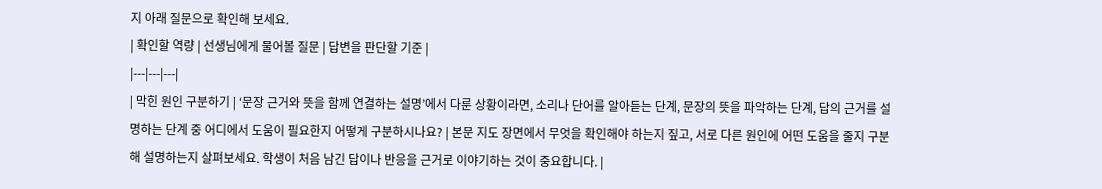지 아래 질문으로 확인해 보세요.
| 확인할 역량 | 선생님에게 물어볼 질문 | 답변을 판단할 기준 |
|---|---|---|
| 막힌 원인 구분하기 | ‘문장 근거와 뜻을 함께 연결하는 설명’에서 다룬 상황이라면, 소리나 단어를 알아듣는 단계, 문장의 뜻을 파악하는 단계, 답의 근거를 설명하는 단계 중 어디에서 도움이 필요한지 어떻게 구분하시나요? | 본문 지도 장면에서 무엇을 확인해야 하는지 짚고, 서로 다른 원인에 어떤 도움을 줄지 구분해 설명하는지 살펴보세요. 학생이 처음 남긴 답이나 반응을 근거로 이야기하는 것이 중요합니다. |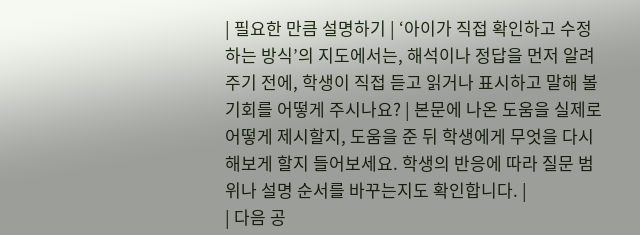| 필요한 만큼 설명하기 | ‘아이가 직접 확인하고 수정하는 방식’의 지도에서는, 해석이나 정답을 먼저 알려주기 전에, 학생이 직접 듣고 읽거나 표시하고 말해 볼 기회를 어떻게 주시나요? | 본문에 나온 도움을 실제로 어떻게 제시할지, 도움을 준 뒤 학생에게 무엇을 다시 해보게 할지 들어보세요. 학생의 반응에 따라 질문 범위나 설명 순서를 바꾸는지도 확인합니다. |
| 다음 공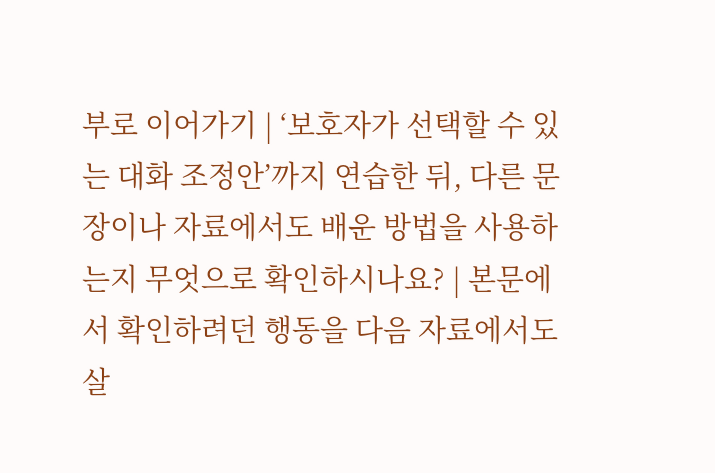부로 이어가기 | ‘보호자가 선택할 수 있는 대화 조정안’까지 연습한 뒤, 다른 문장이나 자료에서도 배운 방법을 사용하는지 무엇으로 확인하시나요? | 본문에서 확인하려던 행동을 다음 자료에서도 살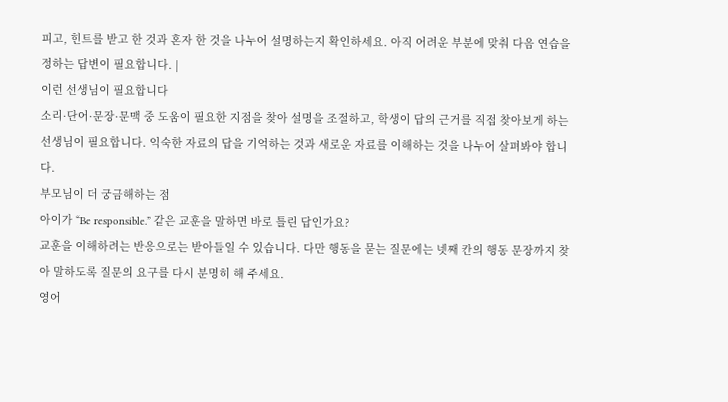피고, 힌트를 받고 한 것과 혼자 한 것을 나누어 설명하는지 확인하세요. 아직 어려운 부분에 맞춰 다음 연습을 정하는 답변이 필요합니다. |
이런 선생님이 필요합니다
소리·단어·문장·문맥 중 도움이 필요한 지점을 찾아 설명을 조절하고, 학생이 답의 근거를 직접 찾아보게 하는 선생님이 필요합니다. 익숙한 자료의 답을 기억하는 것과 새로운 자료를 이해하는 것을 나누어 살펴봐야 합니다.
부모님이 더 궁금해하는 점
아이가 “Be responsible.” 같은 교훈을 말하면 바로 틀린 답인가요?
교훈을 이해하려는 반응으로는 받아들일 수 있습니다. 다만 행동을 묻는 질문에는 넷째 칸의 행동 문장까지 찾아 말하도록 질문의 요구를 다시 분명히 해 주세요.
영어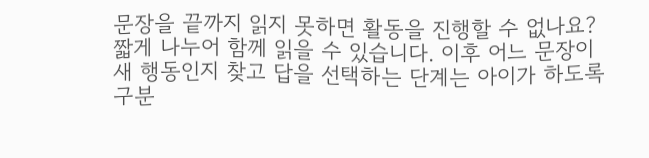문장을 끝까지 읽지 못하면 활동을 진행할 수 없나요?
짧게 나누어 함께 읽을 수 있습니다. 이후 어느 문장이 새 행동인지 찾고 답을 선택하는 단계는 아이가 하도록 구분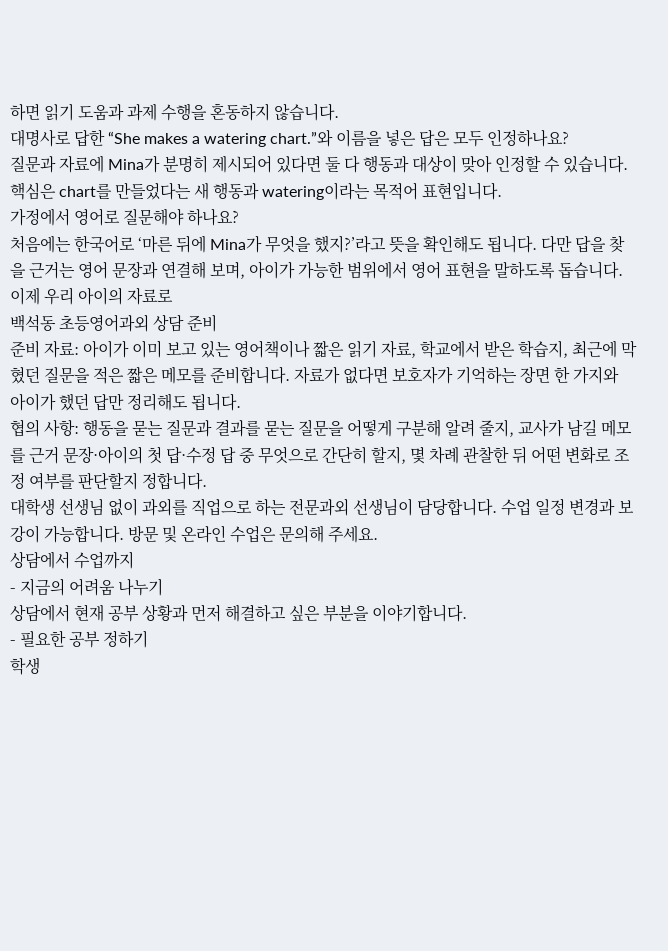하면 읽기 도움과 과제 수행을 혼동하지 않습니다.
대명사로 답한 “She makes a watering chart.”와 이름을 넣은 답은 모두 인정하나요?
질문과 자료에 Mina가 분명히 제시되어 있다면 둘 다 행동과 대상이 맞아 인정할 수 있습니다. 핵심은 chart를 만들었다는 새 행동과 watering이라는 목적어 표현입니다.
가정에서 영어로 질문해야 하나요?
처음에는 한국어로 ‘마른 뒤에 Mina가 무엇을 했지?’라고 뜻을 확인해도 됩니다. 다만 답을 찾을 근거는 영어 문장과 연결해 보며, 아이가 가능한 범위에서 영어 표현을 말하도록 돕습니다.
이제 우리 아이의 자료로
백석동 초등영어과외 상담 준비
준비 자료: 아이가 이미 보고 있는 영어책이나 짧은 읽기 자료, 학교에서 받은 학습지, 최근에 막혔던 질문을 적은 짧은 메모를 준비합니다. 자료가 없다면 보호자가 기억하는 장면 한 가지와 아이가 했던 답만 정리해도 됩니다.
협의 사항: 행동을 묻는 질문과 결과를 묻는 질문을 어떻게 구분해 알려 줄지, 교사가 남길 메모를 근거 문장·아이의 첫 답·수정 답 중 무엇으로 간단히 할지, 몇 차례 관찰한 뒤 어떤 변화로 조정 여부를 판단할지 정합니다.
대학생 선생님 없이 과외를 직업으로 하는 전문과외 선생님이 담당합니다. 수업 일정 변경과 보강이 가능합니다. 방문 및 온라인 수업은 문의해 주세요.
상담에서 수업까지
- 지금의 어려움 나누기
상담에서 현재 공부 상황과 먼저 해결하고 싶은 부분을 이야기합니다.
- 필요한 공부 정하기
학생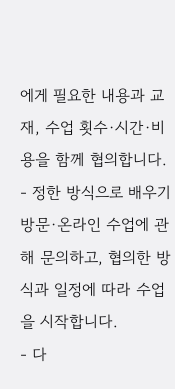에게 필요한 내용과 교재, 수업 횟수·시간·비용을 함께 협의합니다.
- 정한 방식으로 배우기
방문·온라인 수업에 관해 문의하고, 협의한 방식과 일정에 따라 수업을 시작합니다.
- 다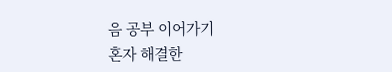음 공부 이어가기
혼자 해결한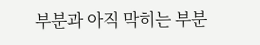부분과 아직 막히는 부분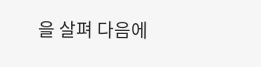을 살펴 다음에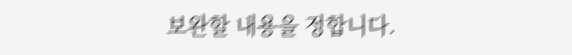보완할 내용을 정합니다.